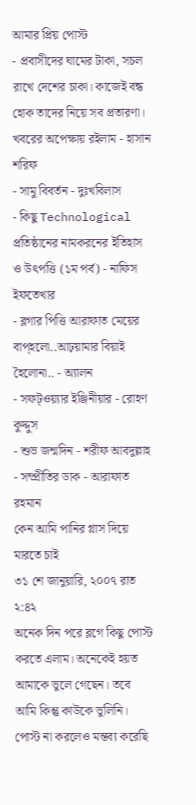আমার প্রিয় পোস্ট
- প্রবাসীদের ঘামের টাকা, সচল রাখে দেশের চাকা। কাজেই বন্ধ হোক তাদের নিয়ে সব প্রতারণা। খবরের অপেক্ষায় রইলাম - হাসান শরিফ
- সামু বিবর্তন - দুঃখবিলাস
- কিছু Technological প্রতিষ্ঠানের নামকরনের ইতিহাস ও উৎপত্তি (১ম পর্ব) - নাফিস ইফতেখার
- ব্লগার পিত্তি আরাফাত মেয়ের বাপ্হলো..আঢ়য়ামার বিয়াই হৈলোনা.. - অ্যালন
- সফট্ওয়্যার ইঞ্জিনীয়ার - রোহণ কুদ্দুস
- শুভ জন্মদিন - শরীফ আবদুল্লাহ
- সম্প্রীতির ডাক - আরাফাত রহমান
কেন আমি পানির গ্লাস দিয়ে মারতে চাই
৩১ শে জানুয়ারি, ২০০৭ রাত ২:৪২
অনেক দিন পরে ব্লগে কিছু পোস্ট করতে এলাম। অনেকেই হয়ত আমাকে ভুলে গেছেন। তবে আমি কিন্তু কাউকে ভুলিনি। পোস্ট না করলেও মন্তব্য করেছি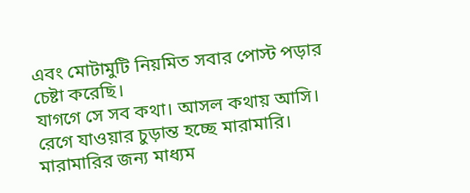এবং মোটামুটি নিয়মিত সবার পোস্ট পড়ার চেষ্টা করেছি।
যাগগে সে সব কথা। আসল কথায় আসি।
রেগে যাওয়ার চুড়ান্ত হচ্ছে মারামারি। মারামারির জন্য মাধ্যম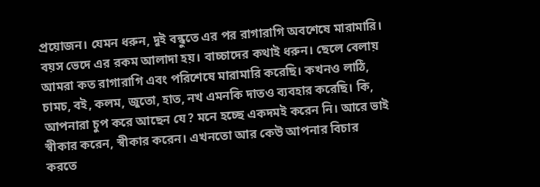প্রয়োজন। যেমন ধরুন, দুই বন্ধুতে এর পর রাগারাগি অবশেষে মারামারি। বয়স ভেদে এর রকম আলাদা হয়। বাচ্চাদের কথাই ধরুন। ছেলে বেলায় আমরা কত রাগারাগি এবং পরিশেষে মারামারি করেছি। কখনও লাঠি, চামচ, বই, কলম, জুতো, হাত, নখ এমনকি দাতও ব্যবহার করেছি। কি, আপনারা চুপ করে আছেন যে? মনে হচ্ছে একদমই করেন নি। আরে ভাই স্বীকার করেন, স্বীকার করেন। এখনতো আর কেউ আপনার বিচার করতে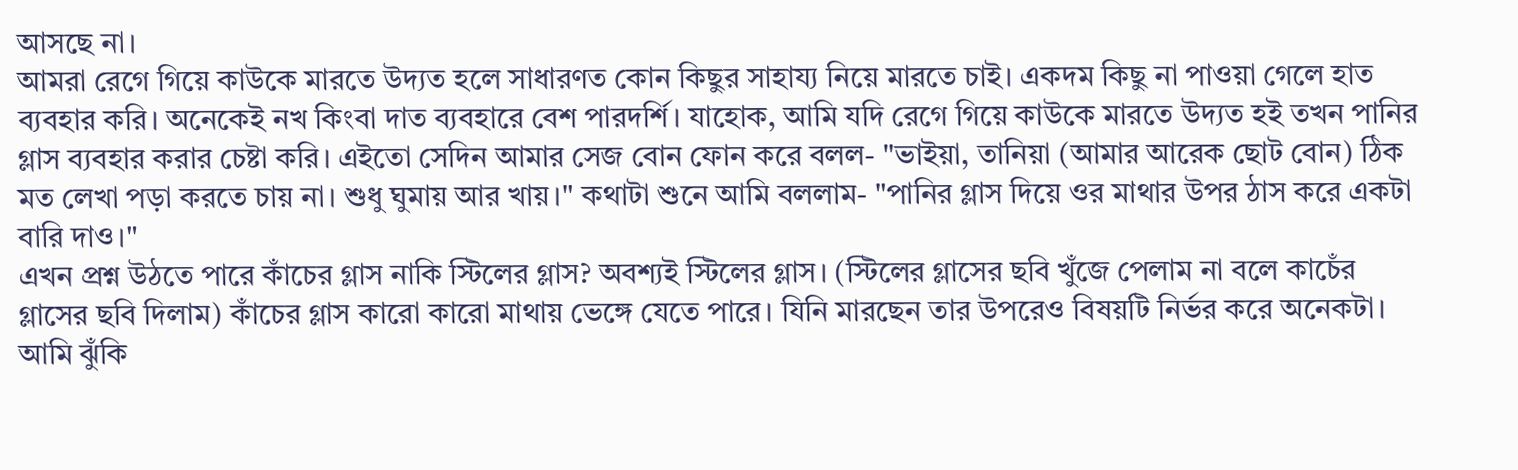আসছে না।
আমরা রেগে গিয়ে কাউকে মারতে উদ্যত হলে সাধারণত কোন কিছুর সাহায্য নিয়ে মারতে চাই। একদম কিছু না পাওয়া গেলে হাত ব্যবহার করি। অনেকেই নখ কিংবা দাত ব্যবহারে বেশ পারদর্শি। যাহোক, আমি যদি রেগে গিয়ে কাউকে মারতে উদ্যত হই তখন পানির গ্লাস ব্যবহার করার চেষ্টা করি। এইতো সেদিন আমার সেজ বোন ফোন করে বলল- "ভাইয়া, তানিয়া (আমার আরেক ছোট বোন) ঠিক মত লেখা পড়া করতে চায় না। শুধু ঘুমায় আর খায়।" কথাটা শুনে আমি বললাম- "পানির গ্লাস দিয়ে ওর মাথার উপর ঠাস করে একটা বারি দাও।"
এখন প্রশ্ন উঠতে পারে কাঁচের গ্লাস নাকি স্টিলের গ্লাস? অবশ্যই স্টিলের গ্লাস। (স্টিলের গ্লাসের ছবি খুঁজে পেলাম না বলে কাচেঁর গ্লাসের ছবি দিলাম) কাঁচের গ্লাস কারো কারো মাথায় ভেঙ্গে যেতে পারে। যিনি মারছেন তার উপরেও বিষয়টি নির্ভর করে অনেকটা। আমি ঝুঁকি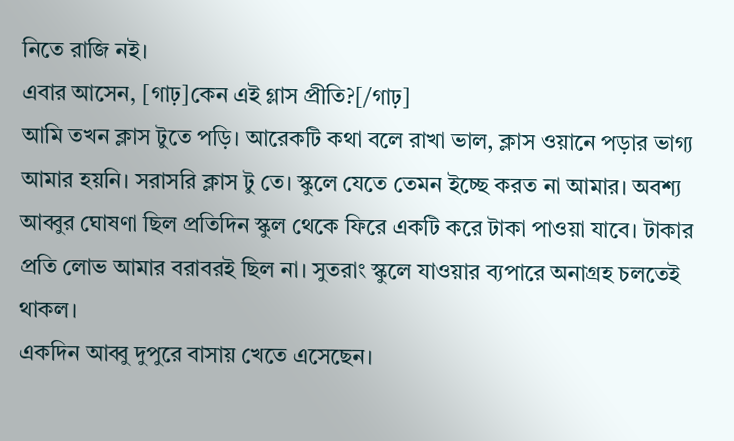নিতে রাজি নই।
এবার আসেন, [গাঢ়]কেন এই গ্লাস প্রীতি?[/গাঢ়]
আমি তখন ক্লাস টুতে পড়ি। আরেকটি কথা বলে রাখা ভাল, ক্লাস ওয়ানে পড়ার ভাগ্য আমার হয়নি। সরাসরি ক্লাস টু তে। স্কুলে যেতে তেমন ইচ্ছে করত না আমার। অবশ্য আব্বুর ঘোষণা ছিল প্রতিদিন স্কুল থেকে ফিরে একটি করে টাকা পাওয়া যাবে। টাকার প্রতি লোভ আমার বরাবরই ছিল না। সুতরাং স্কুলে যাওয়ার ব্যপারে অনাগ্রহ চলতেই থাকল।
একদিন আব্বু দুপুরে বাসায় খেতে এসেছেন।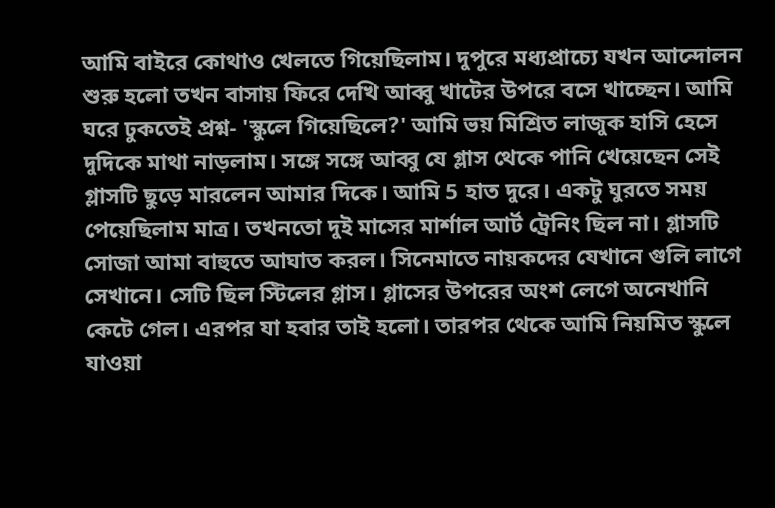আমি বাইরে কোথাও খেলতে গিয়েছিলাম। দুপুরে মধ্যপ্রাচ্যে যখন আন্দোলন শুরু হলো তখন বাসায় ফিরে দেখি আব্বু খাটের উপরে বসে খাচ্ছেন। আমি ঘরে ঢুকতেই প্রশ্ন- 'স্কুলে গিয়েছিলে?' আমি ভয় মিশ্রিত লাজুক হাসি হেসে দুদিকে মাথা নাড়লাম। সঙ্গে সঙ্গে আব্বু যে গ্লাস থেকে পানি খেয়েছেন সেই গ্লাসটি ছুড়ে মারলেন আমার দিকে। আমি 5 হাত দুরে। একটু ঘুরতে সময় পেয়েছিলাম মাত্র। তখনতো দুই মাসের মার্শাল আর্ট ট্রেনিং ছিল না। গ্লাসটি সোজা আমা বাহুতে আঘাত করল। সিনেমাতে নায়কদের যেখানে গুলি লাগে সেখানে। সেটি ছিল স্টিলের গ্লাস। গ্লাসের উপরের অংশ লেগে অনেখানি কেটে গেল। এরপর যা হবার তাই হলো। তারপর থেকে আমি নিয়মিত স্কুলে যাওয়া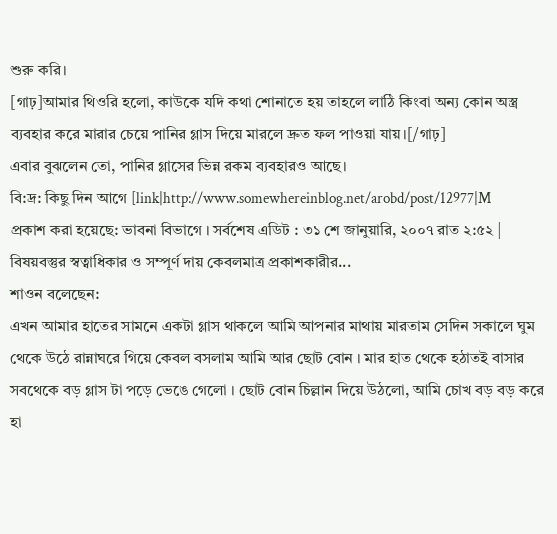শুরু করি।
[গাঢ়]আমার থিওরি হলো, কাউকে যদি কথা শোনাতে হয় তাহলে লাঠি কিংবা অন্য কোন অস্ত্র ব্যবহার করে মারার চেয়ে পানির গ্লাস দিয়ে মারলে দ্রুত ফল পাওয়া যায়।[/গাঢ়]
এবার বুঝলেন তো, পানির গ্লাসের ভিন্ন রকম ব্যবহারও আছে।
বি:দ্র: কিছু দিন আগে [link|http://www.somewhereinblog.net/arobd/post/12977|M
প্রকাশ করা হয়েছে: ভাবনা বিভাগে । সর্বশেষ এডিট : ৩১ শে জানুয়ারি, ২০০৭ রাত ২:৫২ | বিষয়বস্তুর স্বত্বাধিকার ও সম্পূর্ণ দায় কেবলমাত্র প্রকাশকারীর...
শাওন বলেছেন:
এখন আমার হাতের সামনে একটা গ্লাস থাকলে আমি আপনার মাথায় মারতাম সেদিন সকালে ঘুম থেকে উঠে রান্নাঘরে গিয়ে কেবল বসলাম আমি আর ছোট বোন । মার হাত থেকে হঠাতই বাসার সবথেকে বড় গ্লাস টা পড়ে ভেঙে গেলো । ছোট বোন চিল্লান দিয়ে উঠলো, আমি চোখ বড় বড় করে হা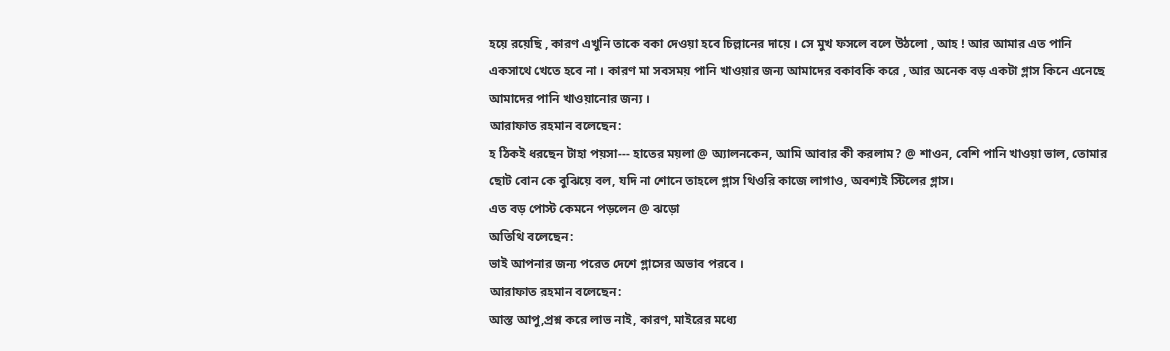হয়ে রয়েছি , কারণ এখুনি তাকে বকা দেওয়া হবে চিল্লানের দায়ে । সে মুখ ফসলে বলে উঠলো , আহ ! আর আমার এত পানি একসাথে খেতে হবে না । কারণ মা সবসময় পানি খাওয়ার জন্য আমাদের বকাবকি করে , আর অনেক বড় একটা গ্লাস কিনে এনেছে আমাদের পানি খাওয়ানোর জন্য ।
আরাফাত রহমান বলেছেন:
হ ঠিকই ধরছেন টাহা পয়সা--- হাতের ময়লা @ অ্যালনকেন, আমি আবার কী করলাম? @ শাওন, বেশি পানি খাওয়া ভাল, তোমার ছোট বোন কে বুঝিয়ে বল, যদি না শোনে তাহলে গ্লাস থিওরি কাজে লাগাও, অবশ্যই স্টিলের গ্লাস।
এত বড় পোস্ট কেমনে পড়লেন @ ঝড়ো
অতিথি বলেছেন:
ভাই আপনার জন্য পরেত দেশে গ্লাসের অভাব পরবে ।
আরাফাত রহমান বলেছেন:
আস্ত আপু,প্রশ্ন করে লাভ নাই, কারণ, মাইরের মধ্যে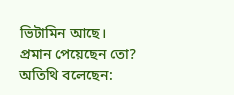ভিটামিন আছে। প্রমান পেয়েছেন তো?
অতিথি বলেছেন: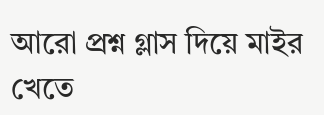আরো প্রশ্ন গ্লাস দিয়ে মাইর খেতে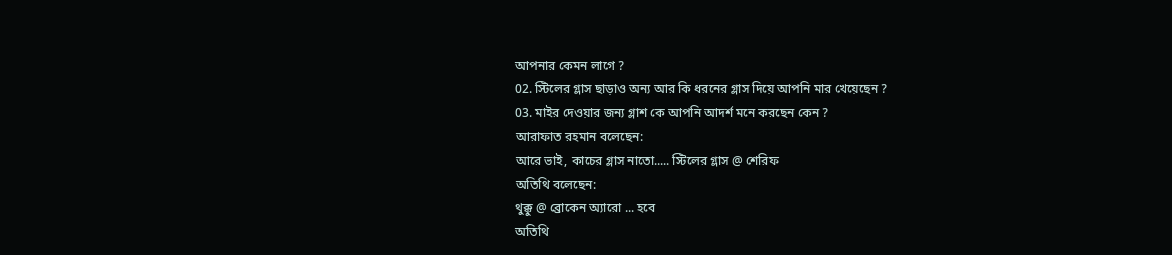আপনার কেমন লাগে ?
02. স্টিলের গ্লাস ছাড়াও অন্য আর কি ধরনের গ্লাস দিয়ে আপনি মার খেয়েছেন ?
03. মাইর দেওয়ার জন্য গ্লাশ কে আপনি আদর্শ মনে করছেন কেন ?
আরাফাত রহমান বলেছেন:
আরে ভাই, কাচের গ্লাস নাতো..... স্টিলের গ্লাস @ শেরিফ
অতিথি বলেছেন:
থুক্কু @ ব্রোকেন অ্যারো ... হবে
অতিথি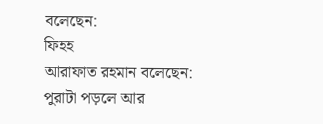বলেছেন:
ফিহহ
আরাফাত রহমান বলেছেন:
পুরাটা পড়লে আর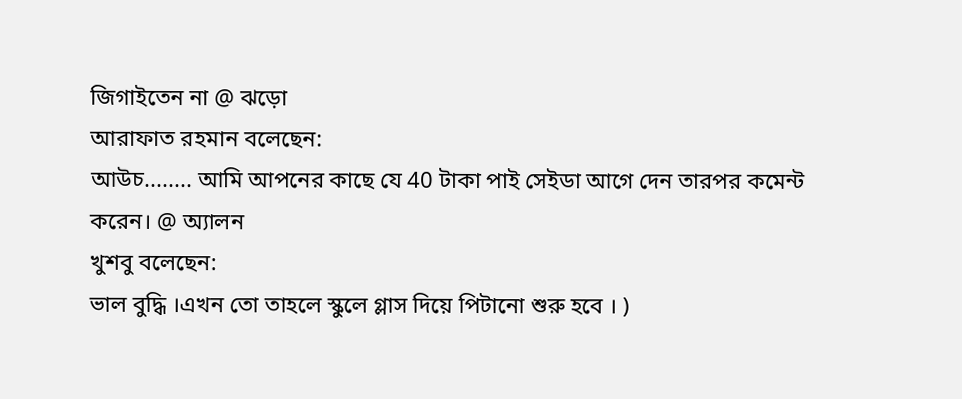জিগাইতেন না @ ঝড়ো
আরাফাত রহমান বলেছেন:
আউচ........ আমি আপনের কাছে যে 40 টাকা পাই সেইডা আগে দেন তারপর কমেন্ট করেন। @ অ্যালন
খুশবু বলেছেন:
ভাল বুদ্ধি ।এখন তো তাহলে স্কুলে গ্লাস দিয়ে পিটানো শুরু হবে । )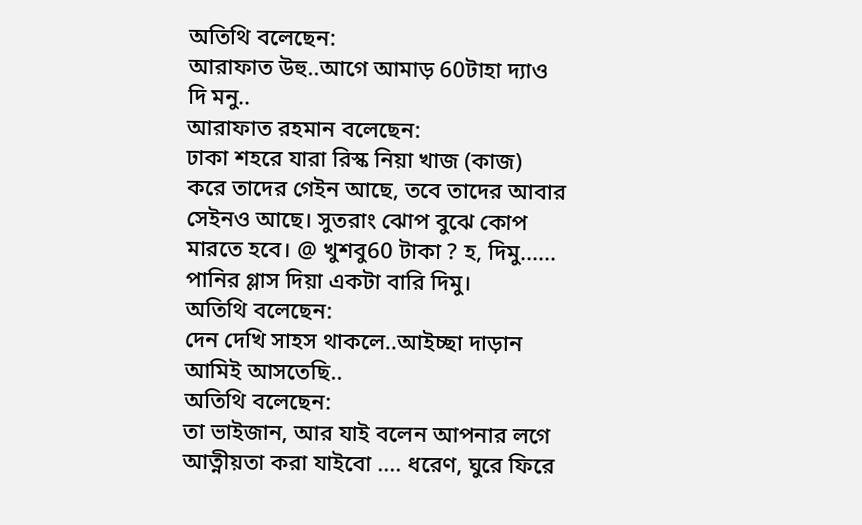অতিথি বলেছেন:
আরাফাত উহু..আগে আমাড় 60টাহা দ্যাও দি মনু..
আরাফাত রহমান বলেছেন:
ঢাকা শহরে যারা রিস্ক নিয়া খাজ (কাজ) করে তাদের গেইন আছে, তবে তাদের আবার সেইনও আছে। সুতরাং ঝোপ বুঝে কোপ মারতে হবে। @ খুশবু60 টাকা ? হ, দিমু...... পানির গ্লাস দিয়া একটা বারি দিমু।
অতিথি বলেছেন:
দেন দেখি সাহস থাকলে..আইচ্ছা দাড়ান আমিই আসতেছি..
অতিথি বলেছেন:
তা ভাইজান, আর যাই বলেন আপনার লগে আত্নীয়তা করা যাইবো .... ধরেণ, ঘুরে ফিরে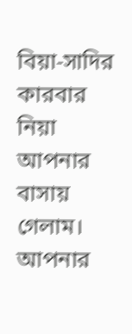বিয়া-সাদির কারবার নিয়া আপনার বাসায় গেলাম। আপনার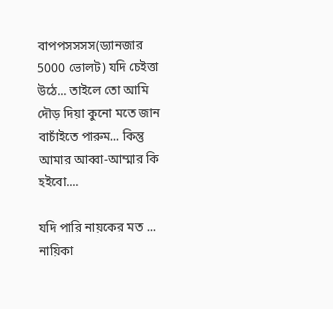বাপপসসসস(ড্যানজার 5000 ভোলট) যদি চেইত্তা উঠে... তাইলে তো আমি দৌড় দিয়া কুনো মতে জান বাচাঁইতে পারুম... কিন্তু আমার আব্বা-আম্মার কি হইবো....

যদি পারি নায়কের মত ... নায়িকা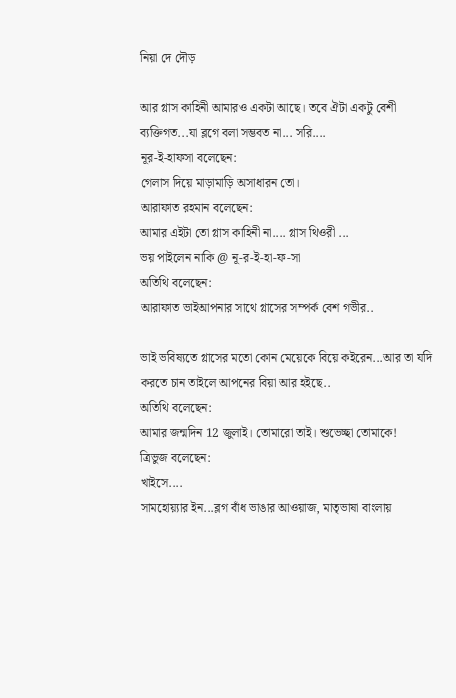নিয়া দে দৌড়

আর গ্লাস কাহিনী আমারও একটা আছে। তবে ঐটা একটু বেশী ব্যক্তিগত...যা ব্লগে বলা সম্ভবত না... সরি....
নূর-ই-হাফসা বলেছেন:
গেলাস দিয়ে মাড়ামাড়ি অসাধারন তো।
আরাফাত রহমান বলেছেন:
আমার এইটা তো গ্লাস কাহিনী না.... গ্লাস থিওরী ...
ভয় পাইলেন নাকি @ নূ-র-ই-হা-ফ-সা
অতিথি বলেছেন:
আরাফাত ভাইআপনার সাথে গ্লাসের সম্পর্ক বেশ গভীর..

ভাই ভবিষ্যতে গ্লাসের মতো কোন মেয়েকে বিয়ে কইরেন...আর তা যদি করতে চান তাইলে আপনের বিয়া আর হইছে..
অতিথি বলেছেন:
আমার জন্মদিন 12 জুলাই। তোমারো তাই। শুভেচ্ছা তোমাকে!
ত্রিভুজ বলেছেন:
খাইসে....
সামহোয়্যার ইন...ব্লগ বাঁধ ভাঙার আওয়াজ, মাতৃভাষা বাংলায়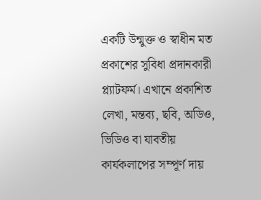একটি উন্মুক্ত ও স্বাধীন মত প্রকাশের সুবিধা প্রদানকারী প্ল্যাটফর্ম। এখানে প্রকাশিত লেখা, মন্তব্য, ছবি, অডিও, ভিডিও বা যাবতীয় কার্যকলাপের সম্পূর্ণ দায়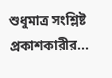শুধুমাত্র সংশ্লিষ্ট প্রকাশকারীর...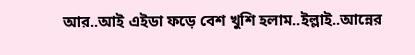আর..আই এইডা ফড়ে বেশ খুশি হলাম..ইল্লাই..আন্নের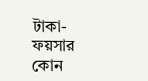টাকা-ফয়সার কোন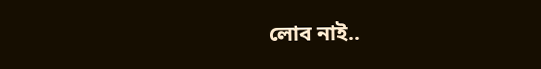লোব নাই..